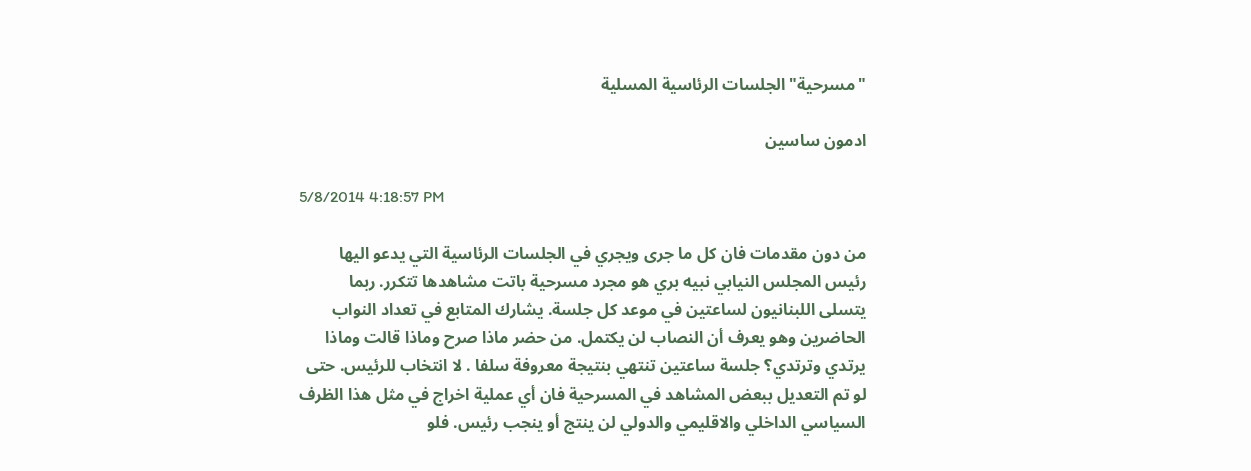"مسرحية" الجلسات الرئاسية المسلية

ادمون ساسين

5/8/2014 4:18:57 PM

من دون مقدمات فان كل ما جرى ويجري في الجلسات الرئاسية التي يدعو اليها رئيس المجلس النيابي نبيه بري هو مجرد مسرحية باتت مشاهدها تتكرر. ربما يتسلى اللبنانيون لساعتين في موعد كل جلسة. يشارك المتابع في تعداد النواب الحاضرين وهو يعرف أن النصاب لن يكتمل. من حضر ماذا صرح وماذا قالت وماذا يرتدي وترتدي؟ جلسة ساعتين تنتهي بنتيجة معروفة سلفا . لا انتخاب للرئيس. حتى لو تم التعديل ببعض المشاهد في المسرحية فان أي عملية اخراج في مثل هذا الظرف السياسي الداخلي والاقليمي والدولي لن ينتج أو ينجب رئيس. فلو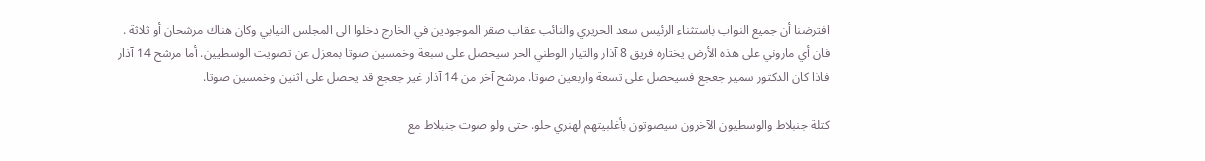افترضنا أن جميع النواب باستثناء الرئيس سعد الحريري والنائب عقاب صقر الموجودين في الخارج دخلوا الى المجلس النيابي وكان هناك مرشحان أو ثلاثة . فان أي ماروني على هذه الأرض يختاره فريق 8 آذار والتيار الوطني الحر سيحصل على سبعة وخمسين صوتا بمعزل عن تصويت الوسطيين. أما مرشح 14 آذار فاذا كان الدكتور سمير جعجع فسيحصل على تسعة واربعين صوتا. مرشح آخر من 14 آذار غير جعجع قد يحصل على اثنين وخمسين صوتا.

كتلة جنبلاط والوسطيون الآخرون سيصوتون بأغلبيتهم لهنري حلو. حتى ولو صوت جنبلاط مع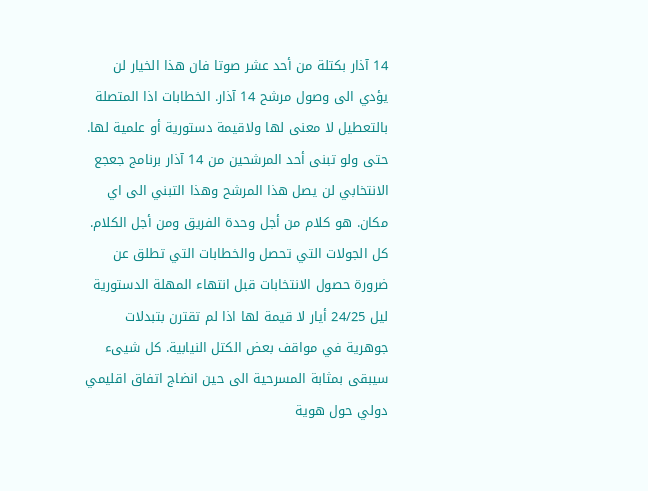14 آذار بكتلة من أحد عشر صوتا فان هذا الخيار لن يؤدي الى وصول مرشح 14 آذار. الخطابات اذا المتصلة بالتعطيل لا معنى لها ولاقيمة دستورية أو علمية لها. حتى ولو تبنى أحد المرشحين من 14 آذار برنامج جعجع الانتخابي لن يصل هذا المرشح وهذا التبني الى اي مكان. هو كلام من أجل وحدة الفريق ومن أجل الكلام. كل الجولات التي تحصل والخطابات التي تطلق عن ضرورة حصول الانتخابات قبل انتهاء المهلة الدستورية ليل 24/25 أيار لا قيمة لها اذا لم تقترن بتبدلات جوهرية في مواقف بعض الكتل النيابية. كل شيىء سيبقى بمثابة المسرحية الى حين انضاج اتفاق اقليمي دولي حول هوية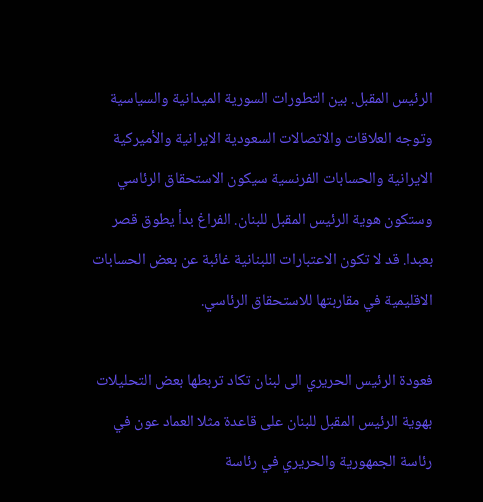الرئيس المقبل. بين التطورات السورية الميدانية والسياسية وتوجه العلاقات والاتصالات السعودية الايرانية والأميركية الايرانية والحسابات الفرنسية سيكون الاستحقاق الرئاسي وستكون هوية الرئيس المقبل للبنان. الفراغ بدأ يطوق قصر بعبدا. قد لا تكون الاعتبارات اللبنانية غائبة عن بعض الحسابات الاقليمية في مقاربتها للاستحقاق الرئاسي.

فعودة الرئيس الحريري الى لبنان تكاد تربطها بعض التحليلات بهوية الرئيس المقبل للبنان على قاعدة مثلا العماد عون في رئاسة الجمهورية والحريري في رئاسة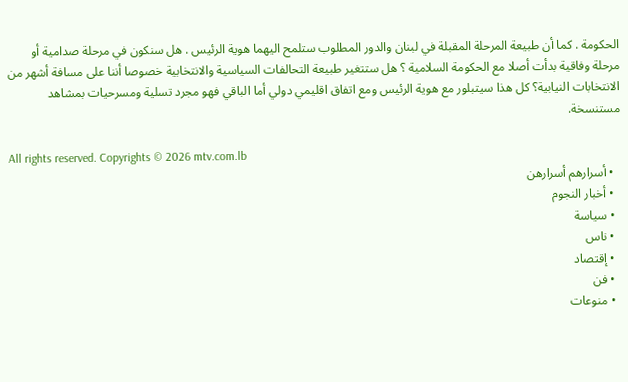الحكومة . كما أن طبيعة المرحلة المقبلة في لبنان والدور المطلوب ستلمح اليهما هوية الرئيس . هل سنكون في مرحلة صدامية أو مرحلة وفاقية بدأت أصلا مع الحكومة السلامية ؟ هل ستتغير طبيعة التحالفات السياسية والانتخابية خصوصا أننا على مسافة أشهر من الانتخابات النيابية؟ كل هذا سيتبلور مع هوية الرئيس ومع اتفاق اقليمي دولي أما الباقي فهو مجرد تسلية ومسرحيات بمشاهد مستنسخة.

All rights reserved. Copyrights © 2026 mtv.com.lb
  • أسرارهم أسرارهن
  • أخبار النجوم
  • سياسة
  • ناس
  • إقتصاد
  • فن
  • منوعات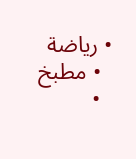• رياضة
  • مطبخ
  •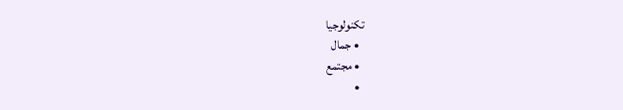تكنولوجيا
  • جمال
  • مجتمع
  •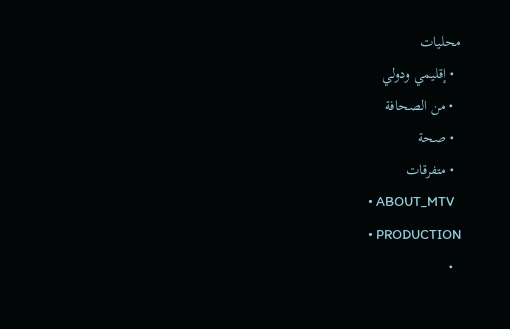محليات
  • إقليمي ودولي
  • من الصحافة
  • صحة
  • متفرقات
  • ABOUT_MTV
  • PRODUCTION
  •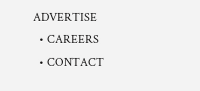ADVERTISE
  • CAREERS
  • CONTACT